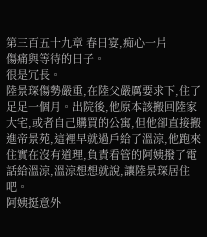第三百五十九章 春日宴,痴心一片
傷痛與等待的日子。
很是冗長。
陸景琛傷勢嚴重,在陸父嚴厲要求下,住了足足一個月。出院後,他原本該搬回陸家大宅,或者自己購買的公寓,但他卻直接搬進帝景苑,這裡早就過戶給了溫涼,他跑來住實在沒有道理,負責看管的阿姨撥了電話給溫涼,溫涼想想就說,讓陸景琛居住吧。
阿姨挺意外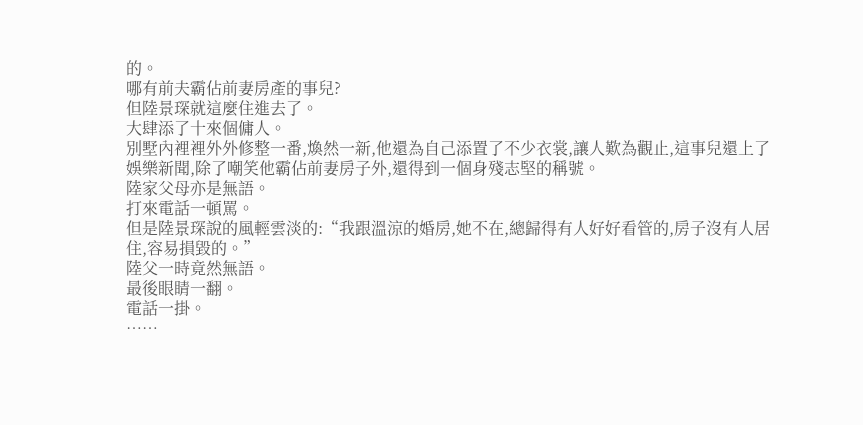的。
哪有前夫霸佔前妻房產的事兒?
但陸景琛就這麼住進去了。
大肆添了十來個傭人。
別墅內裡裡外外修整一番,煥然一新,他還為自己添置了不少衣裳,讓人歎為觀止,這事兒還上了娛樂新聞,除了嘲笑他霸佔前妻房子外,還得到一個身殘志堅的稱號。
陸家父母亦是無語。
打來電話一頓罵。
但是陸景琛說的風輕雲淡的:“我跟溫涼的婚房,她不在,總歸得有人好好看管的,房子沒有人居住,容易損毀的。”
陸父一時竟然無語。
最後眼睛一翻。
電話一掛。
……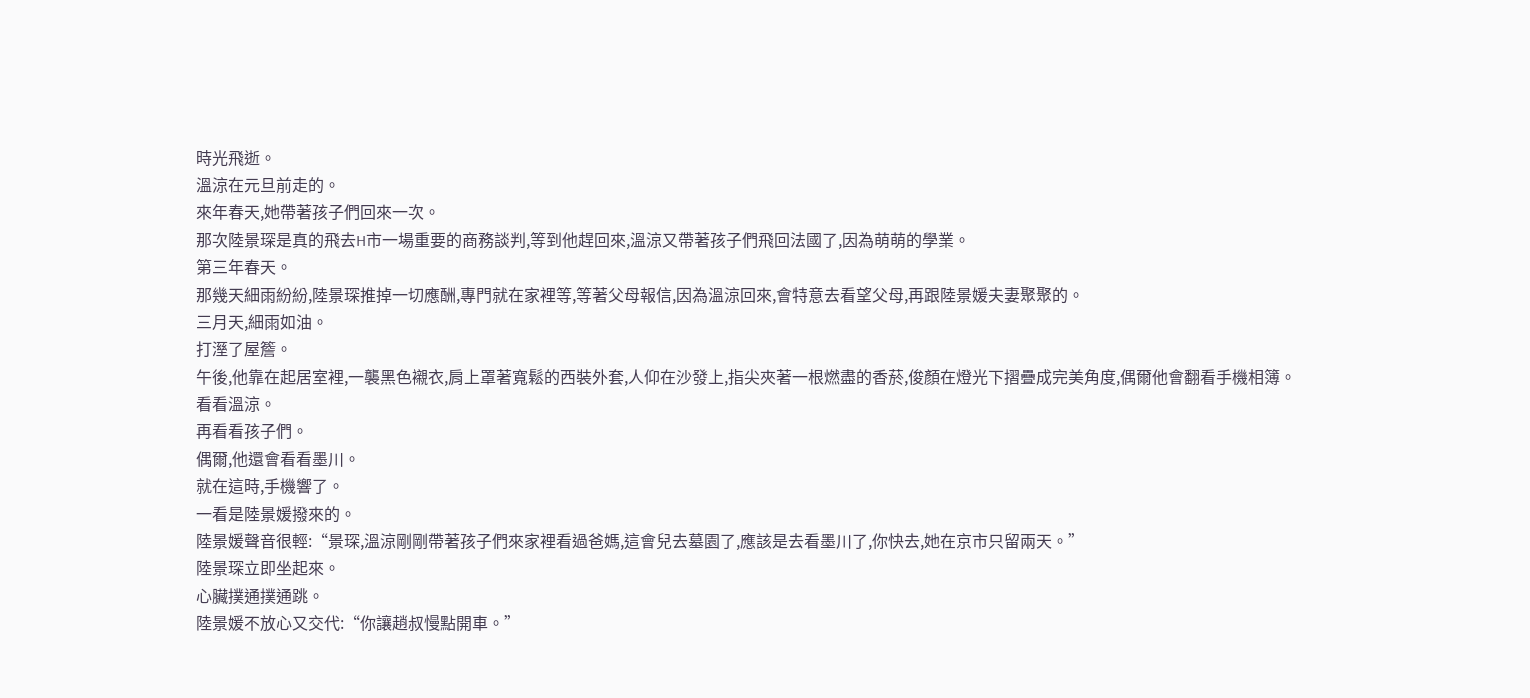時光飛逝。
溫涼在元旦前走的。
來年春天,她帶著孩子們回來一次。
那次陸景琛是真的飛去H市一場重要的商務談判,等到他趕回來,溫涼又帶著孩子們飛回法國了,因為萌萌的學業。
第三年春天。
那幾天細雨紛紛,陸景琛推掉一切應酬,專門就在家裡等,等著父母報信,因為溫涼回來,會特意去看望父母,再跟陸景媛夫妻聚聚的。
三月天,細雨如油。
打溼了屋簷。
午後,他靠在起居室裡,一襲黑色襯衣,肩上罩著寬鬆的西裝外套,人仰在沙發上,指尖夾著一根燃盡的香菸,俊顏在燈光下摺疊成完美角度,偶爾他會翻看手機相簿。
看看溫涼。
再看看孩子們。
偶爾,他還會看看墨川。
就在這時,手機響了。
一看是陸景媛撥來的。
陸景媛聲音很輕:“景琛,溫涼剛剛帶著孩子們來家裡看過爸媽,這會兒去墓園了,應該是去看墨川了,你快去,她在京市只留兩天。”
陸景琛立即坐起來。
心臟撲通撲通跳。
陸景媛不放心又交代:“你讓趙叔慢點開車。”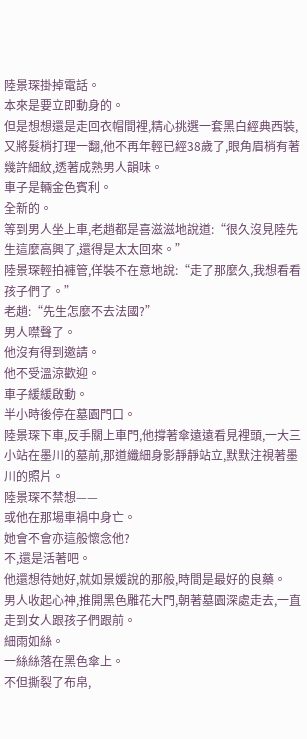陸景琛掛掉電話。
本來是要立即動身的。
但是想想還是走回衣帽間裡,精心挑選一套黑白經典西裝,又將髮梢打理一翻,他不再年輕已經38歲了,眼角眉梢有著幾許細紋,透著成熟男人韻味。
車子是輛金色賓利。
全新的。
等到男人坐上車,老趙都是喜滋滋地說道:“很久沒見陸先生這麼高興了,還得是太太回來。”
陸景琛輕拍褲管,佯裝不在意地說:“走了那麼久,我想看看孩子們了。”
老趙:“先生怎麼不去法國?”
男人噤聲了。
他沒有得到邀請。
他不受溫涼歡迎。
車子緩緩啟動。
半小時後停在墓園門口。
陸景琛下車,反手關上車門,他撐著傘遠遠看見裡頭,一大三小站在墨川的墓前,那道纖細身影靜靜站立,默默注視著墨川的照片。
陸景琛不禁想——
或他在那場車禍中身亡。
她會不會亦這般懷念他?
不,還是活著吧。
他還想待她好,就如景媛說的那般,時間是最好的良藥。
男人收起心神,推開黑色雕花大門,朝著墓園深處走去,一直走到女人跟孩子們跟前。
細雨如絲。
一絲絲落在黑色傘上。
不但撕裂了布帛,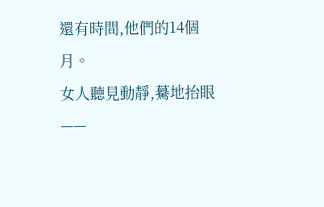還有時間,他們的14個月。
女人聽見動靜,驀地抬眼——